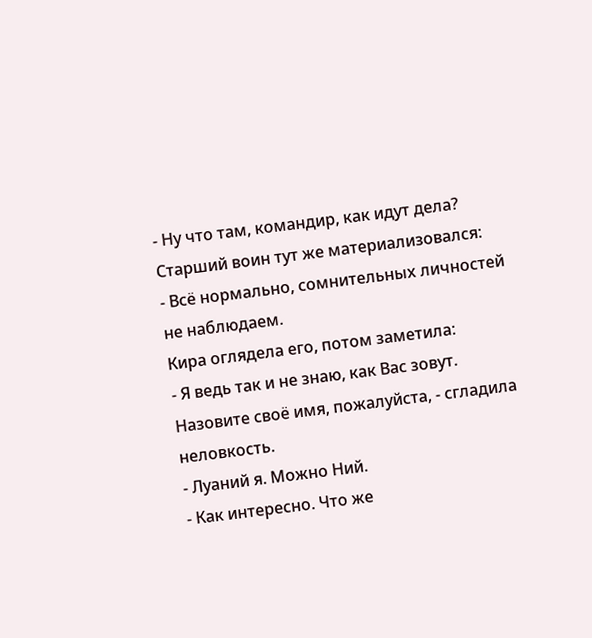- Ну что там, командир, как идут дела?
Старший воин тут же материализовался:
- Всё нормально, сомнительных личностей не наблюдаем.
Кира оглядела его, потом заметила:
- Я ведь так и не знаю, как Вас зовут. Назовите своё имя, пожалуйста, - сгладила неловкость.
- Луаний я. Можно Ний.
- Как интересно. Что же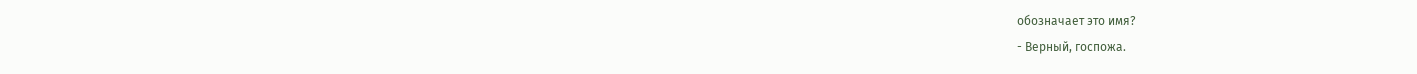обозначает это имя?
- Верный, госпожа.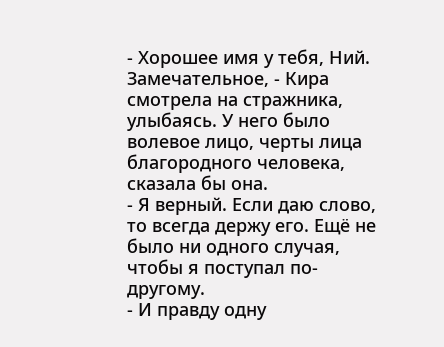- Хорошее имя у тебя, Ний. Замечательное, - Кира смотрела на стражника, улыбаясь. У него было волевое лицо, черты лица благородного человека, сказала бы она.
- Я верный. Если даю слово, то всегда держу его. Ещё не было ни одного случая, чтобы я поступал по-другому.
- И правду одну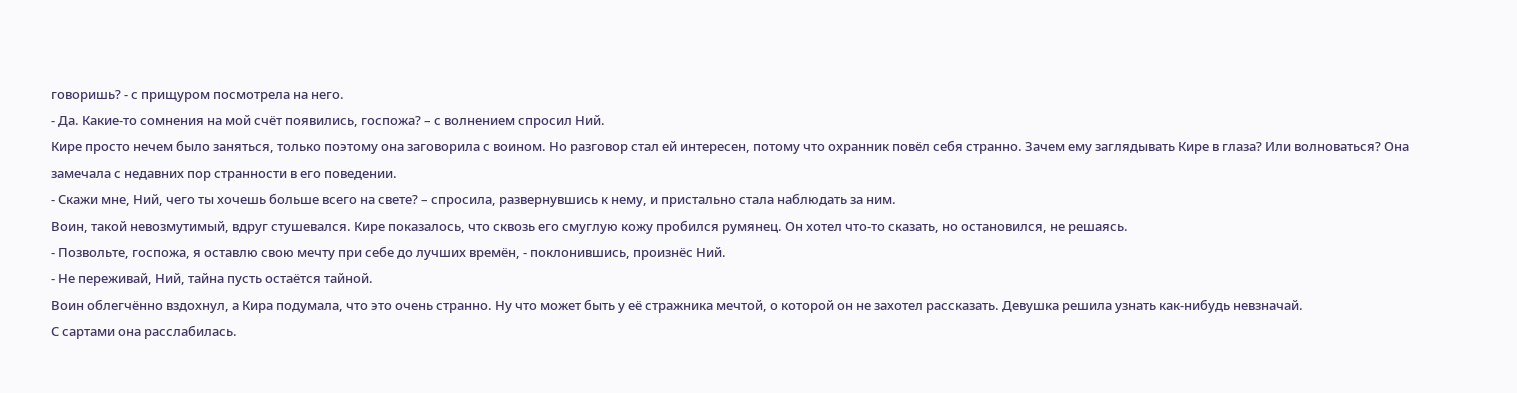говоришь? - с прищуром посмотрела на него.
- Да. Какие-то сомнения на мой счёт появились, госпожа? – с волнением спросил Ний.
Кире просто нечем было заняться, только поэтому она заговорила с воином. Но разговор стал ей интересен, потому что охранник повёл себя странно. Зачем ему заглядывать Кире в глаза? Или волноваться? Она замечала с недавних пор странности в его поведении.
- Скажи мне, Ний, чего ты хочешь больше всего на свете? – спросила, развернувшись к нему, и пристально стала наблюдать за ним.
Воин, такой невозмутимый, вдруг стушевался. Кире показалось, что сквозь его смуглую кожу пробился румянец. Он хотел что-то сказать, но остановился, не решаясь.
- Позвольте, госпожа, я оставлю свою мечту при себе до лучших времён, - поклонившись, произнёс Ний.
- Не переживай, Ний, тайна пусть остаётся тайной.
Воин облегчённо вздохнул, а Кира подумала, что это очень странно. Ну что может быть у её стражника мечтой, о которой он не захотел рассказать. Девушка решила узнать как-нибудь невзначай.
С сартами она расслабилась.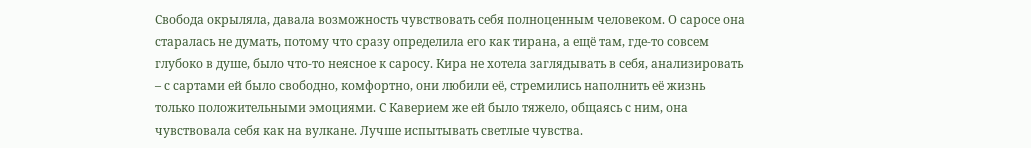Свобода окрыляла, давала возможность чувствовать себя полноценным человеком. О саросе она старалась не думать, потому что сразу определила его как тирана, а ещё там, где-то совсем глубоко в душе, было что-то неясное к саросу. Кира не хотела заглядывать в себя, анализировать – с сартами ей было свободно, комфортно, они любили её, стремились наполнить её жизнь только положительными эмоциями. С Каверием же ей было тяжело, общаясь с ним, она чувствовала себя как на вулкане. Лучше испытывать светлые чувства.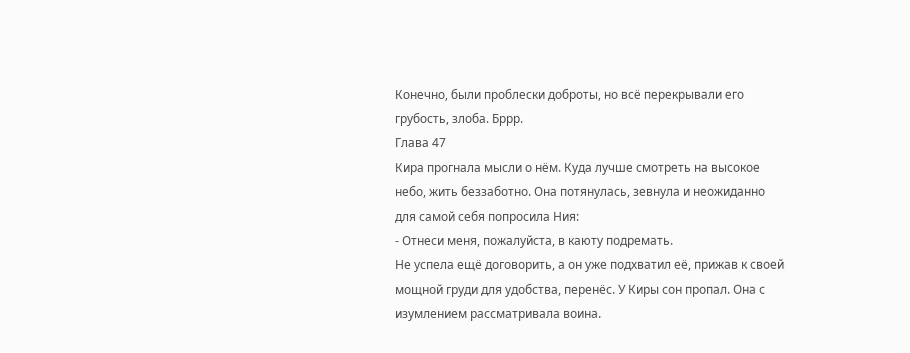Конечно, были проблески доброты, но всё перекрывали его грубость, злоба. Бррр.
Глава 47
Кира прогнала мысли о нём. Куда лучше смотреть на высокое небо, жить беззаботно. Она потянулась, зевнула и неожиданно для самой себя попросила Ния:
- Отнеси меня, пожалуйста, в каюту подремать.
Не успела ещё договорить, а он уже подхватил её, прижав к своей мощной груди для удобства, перенёс. У Киры сон пропал. Она с изумлением рассматривала воина.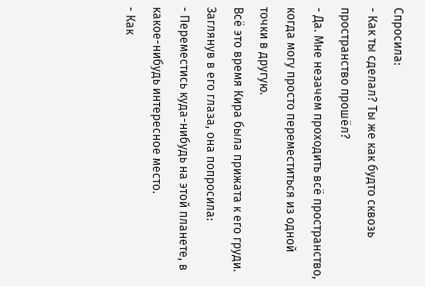Спросила:
- Как ты сделал? Ты же как будто сквозь пространство прошёл?
- Да. Мне незачем проходить всё пространство, когда могу просто переместиться из одной точки в другую.
Всё это время Кира была прижата к его груди. Заглянув в его глаза, она попросила:
- Переместись куда-нибудь на этой планете, в какое-нибудь интересное место.
- Как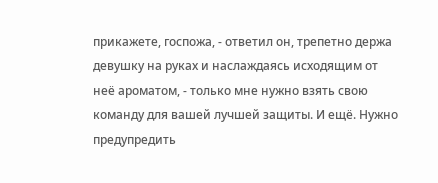прикажете, госпожа, - ответил он, трепетно держа девушку на руках и наслаждаясь исходящим от неё ароматом, - только мне нужно взять свою команду для вашей лучшей защиты. И ещё. Нужно предупредить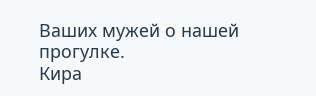Ваших мужей о нашей прогулке.
Кира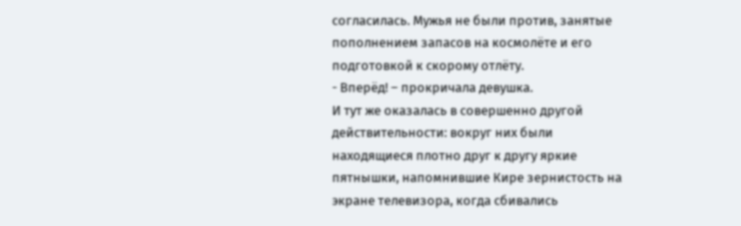согласилась. Мужья не были против, занятые пополнением запасов на космолёте и его подготовкой к скорому отлёту.
- Вперёд! – прокричала девушка.
И тут же оказалась в совершенно другой действительности: вокруг них были находящиеся плотно друг к другу яркие пятнышки, напомнившие Кире зернистость на экране телевизора, когда сбивались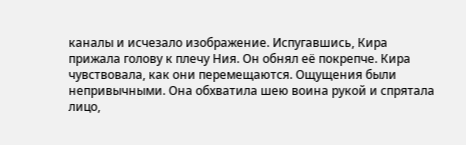каналы и исчезало изображение. Испугавшись, Кира прижала голову к плечу Ния. Он обнял её покрепче. Кира чувствовала, как они перемещаются. Ощущения были непривычными. Она обхватила шею воина рукой и спрятала лицо,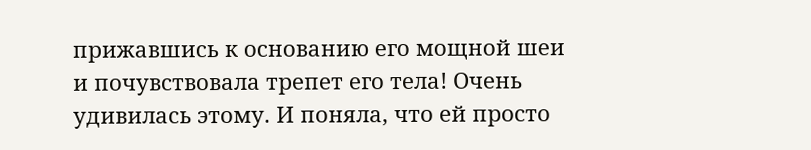прижавшись к основанию его мощной шеи и почувствовала трепет его тела! Очень удивилась этому. И поняла, что ей просто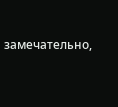замечательно,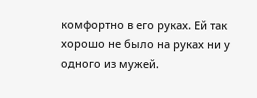комфортно в его руках. Ей так хорошо не было на руках ни у одного из мужей.